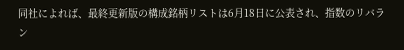同社によれば、最終更新版の構成銘柄リストは6月18日に公表され、指数のリバラン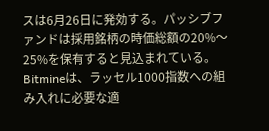スは6月26日に発効する。パッシブファンドは採用銘柄の時価総額の20%〜25%を保有すると見込まれている。
Bitmineは、ラッセル1000指数への組み入れに必要な適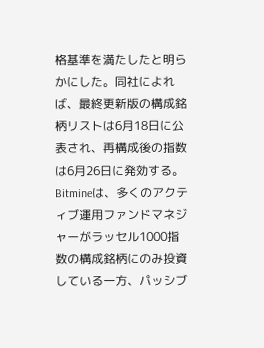格基準を満たしたと明らかにした。同社によれば、最終更新版の構成銘柄リストは6月18日に公表され、再構成後の指数は6月26日に発効する。Bitmineは、多くのアクティブ運用ファンドマネジャーがラッセル1000指数の構成銘柄にのみ投資している一方、パッシブ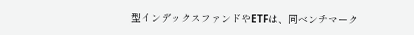型インデックスファンドやETFは、同ベンチマーク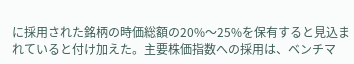に採用された銘柄の時価総額の20%〜25%を保有すると見込まれていると付け加えた。主要株価指数への採用は、ベンチマ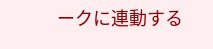ークに連動する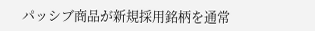パッシブ商品が新規採用銘柄を通常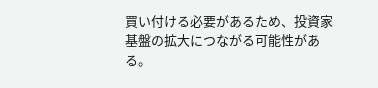買い付ける必要があるため、投資家基盤の拡大につながる可能性がある。